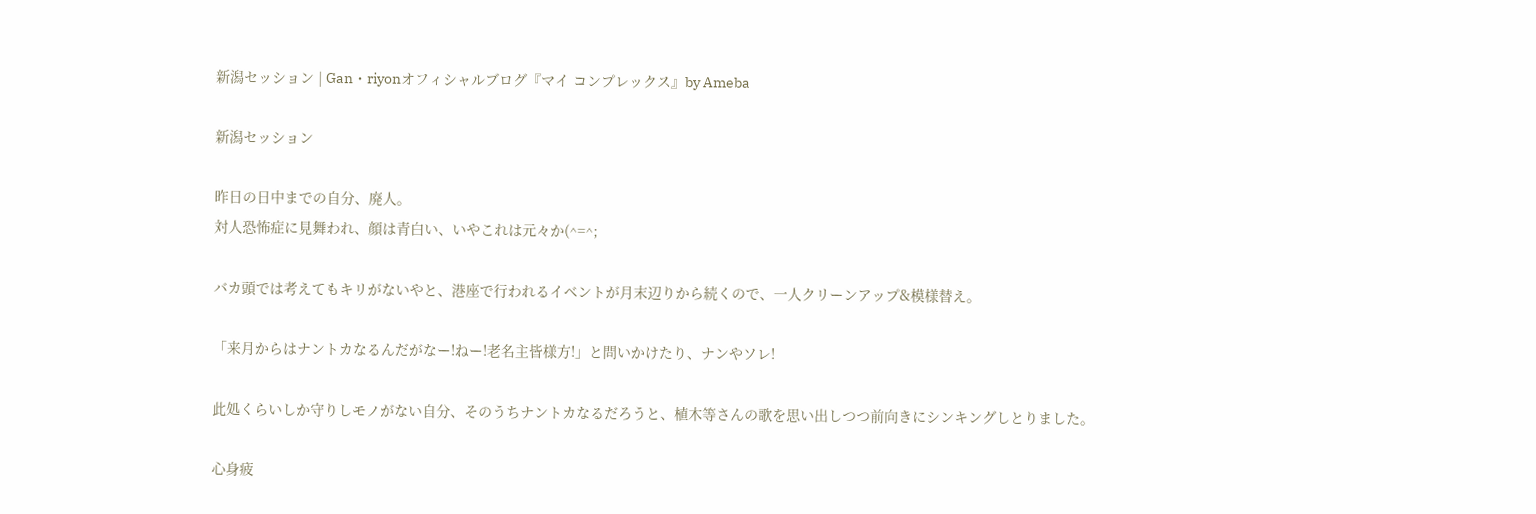新潟セッション | Gan・riyonオフィシャルブログ『マイ コンプレックス』by Ameba

新潟セッション

昨日の日中までの自分、廃人。
対人恐怖症に見舞われ、顔は青白い、いやこれは元々か(^=^;

バカ頭では考えてもキリがないやと、港座で行われるイベントが月末辺りから続くので、一人クリーンアップ&模様替え。

「来月からはナントカなるんだがなー!ねー!老名主皆様方!」と問いかけたり、ナンやソレ!

此処くらいしか守りしモノがない自分、そのうちナントカなるだろうと、植木等さんの歌を思い出しつつ前向きにシンキングしとりました。

心身疲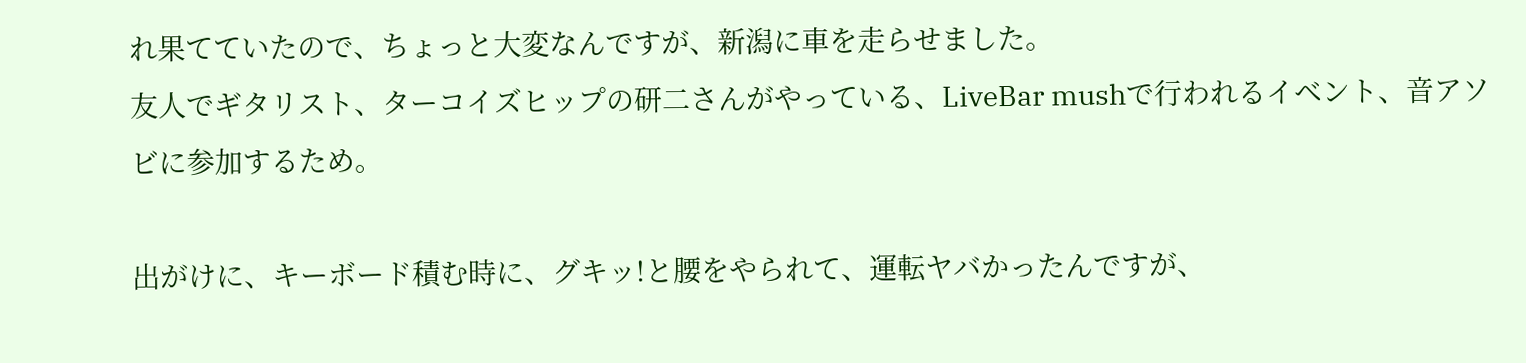れ果てていたので、ちょっと大変なんですが、新潟に車を走らせました。
友人でギタリスト、ターコイズヒップの研二さんがやっている、LiveBar mushで行われるイベント、音アソビに参加するため。

出がけに、キーボード積む時に、グキッ!と腰をやられて、運転ヤバかったんですが、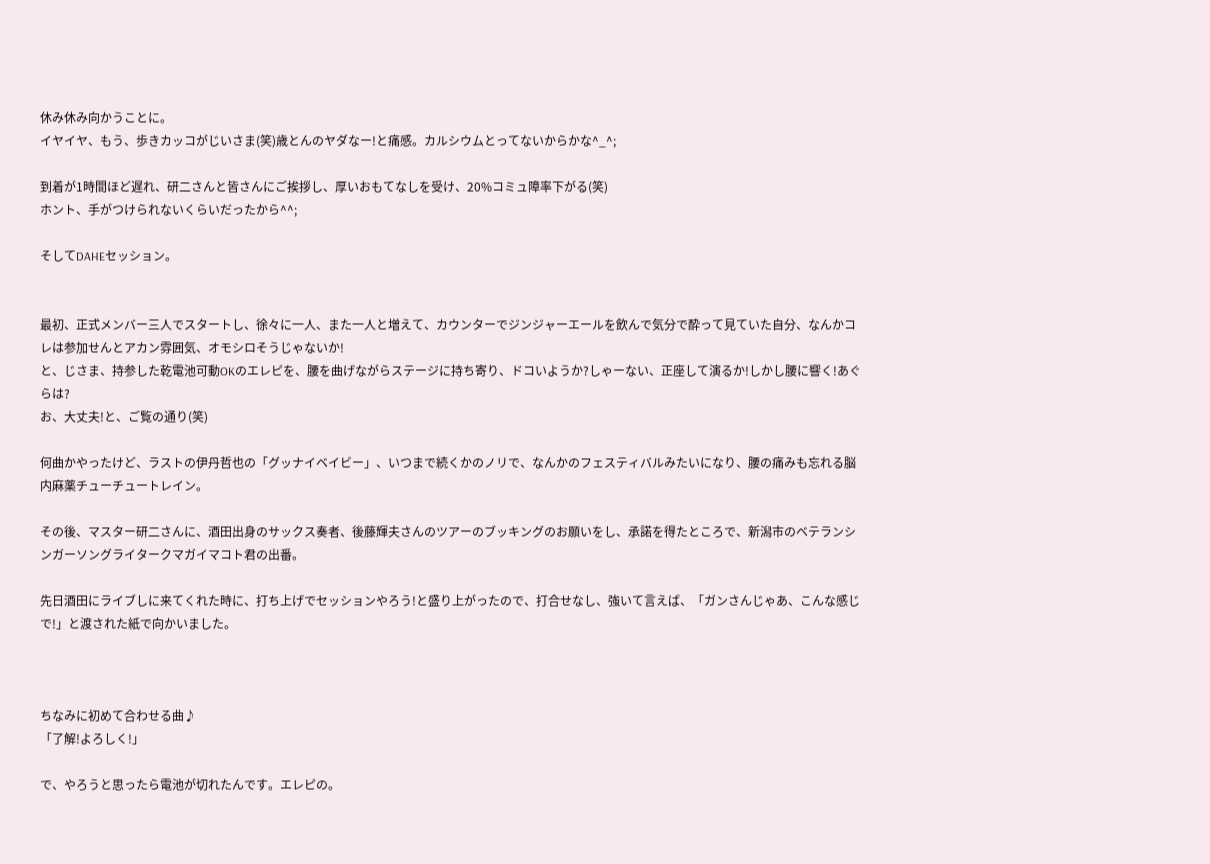休み休み向かうことに。
イヤイヤ、もう、歩きカッコがじいさま(笑)歳とんのヤダなー!と痛感。カルシウムとってないからかな^_^;

到着が1時間ほど遅れ、研二さんと皆さんにご挨拶し、厚いおもてなしを受け、20%コミュ障率下がる(笑)
ホント、手がつけられないくらいだったから^^;

そしてDAHEセッション。


最初、正式メンバー三人でスタートし、徐々に一人、また一人と増えて、カウンターでジンジャーエールを飲んで気分で酔って見ていた自分、なんかコレは参加せんとアカン雰囲気、オモシロそうじゃないか!
と、じさま、持参した乾電池可動OKのエレピを、腰を曲げながらステージに持ち寄り、ドコいようか?しゃーない、正座して演るか!しかし腰に響く!あぐらは?
お、大丈夫!と、ご覧の通り(笑)

何曲かやったけど、ラストの伊丹哲也の「グッナイベイビー」、いつまで続くかのノリで、なんかのフェスティバルみたいになり、腰の痛みも忘れる脳内麻薬チューチュートレイン。

その後、マスター研二さんに、酒田出身のサックス奏者、後藤輝夫さんのツアーのブッキングのお願いをし、承諾を得たところで、新潟市のベテランシンガーソングライタークマガイマコト君の出番。

先日酒田にライブしに来てくれた時に、打ち上げでセッションやろう!と盛り上がったので、打合せなし、強いて言えば、「ガンさんじゃあ、こんな感じで!」と渡された紙で向かいました。



ちなみに初めて合わせる曲♪
「了解!よろしく!」

で、やろうと思ったら電池が切れたんです。エレピの。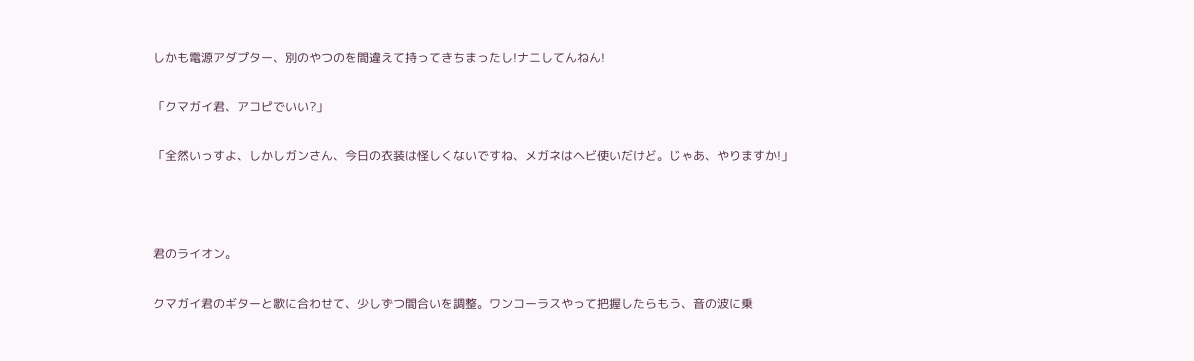しかも電源アダプター、別のやつのを間違えて持ってきちまったし!ナニしてんねん!

「クマガイ君、アコピでいい?」

「全然いっすよ、しかしガンさん、今日の衣装は怪しくないですね、メガネはヘビ使いだけど。じゃあ、やりますか!」



君のライオン。

クマガイ君のギターと歌に合わせて、少しずつ間合いを調整。ワンコーラスやって把握したらもう、音の波に乗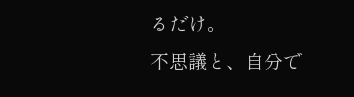るだけ。
不思議と、自分で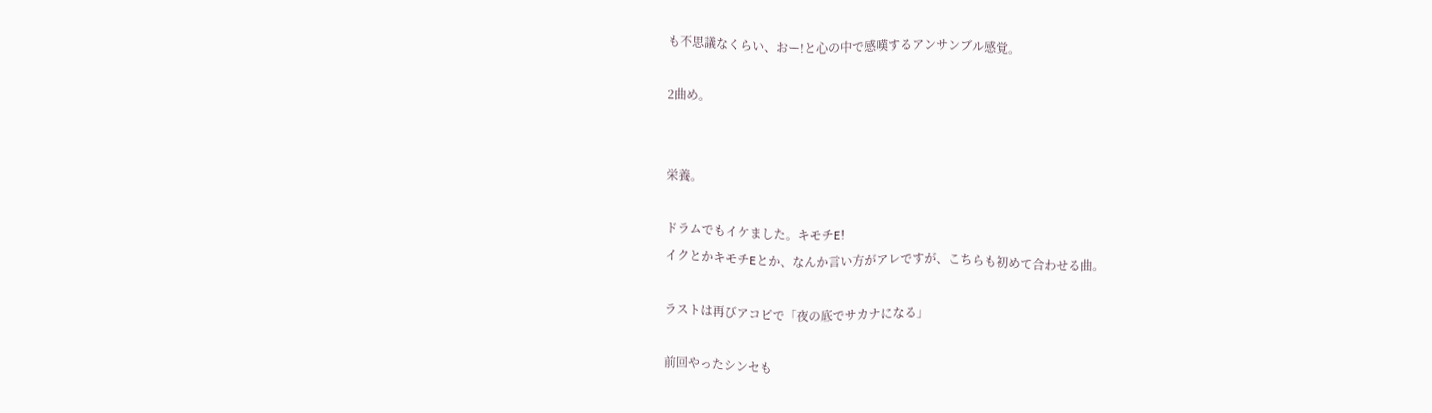も不思議なくらい、おー!と心の中で感嘆するアンサンブル感覚。

2曲め。


栄養。

ドラムでもイケました。キモチE!
イクとかキモチEとか、なんか言い方がアレですが、こちらも初めて合わせる曲。

ラストは再びアコピで「夜の底でサカナになる」

前回やったシンセも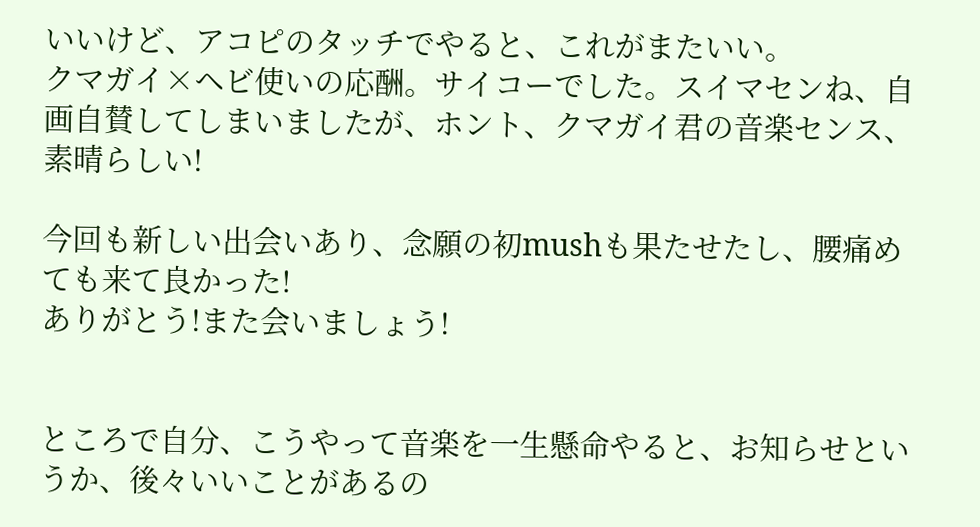いいけど、アコピのタッチでやると、これがまたいい。
クマガイ×ヘビ使いの応酬。サイコーでした。スイマセンね、自画自賛してしまいましたが、ホント、クマガイ君の音楽センス、素晴らしい!

今回も新しい出会いあり、念願の初mushも果たせたし、腰痛めても来て良かった!
ありがとう!また会いましょう!


ところで自分、こうやって音楽を一生懸命やると、お知らせというか、後々いいことがあるの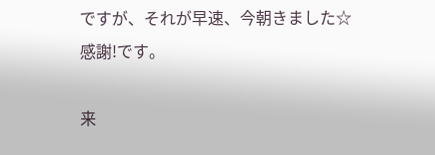ですが、それが早速、今朝きました☆
感謝!です。

来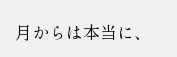月からは本当に、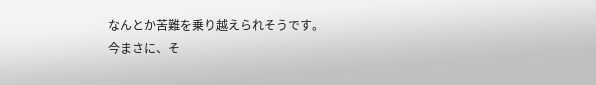なんとか苦難を乗り越えられそうです。
今まさに、そ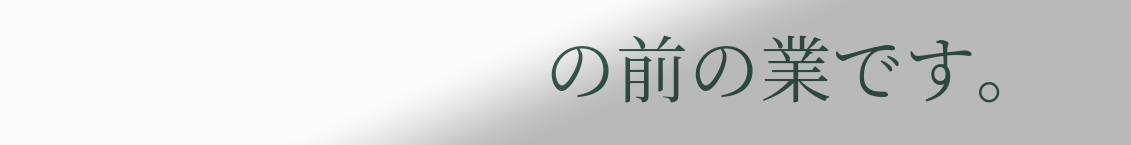の前の業です。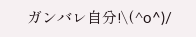ガンバレ自分!\(^o^)/